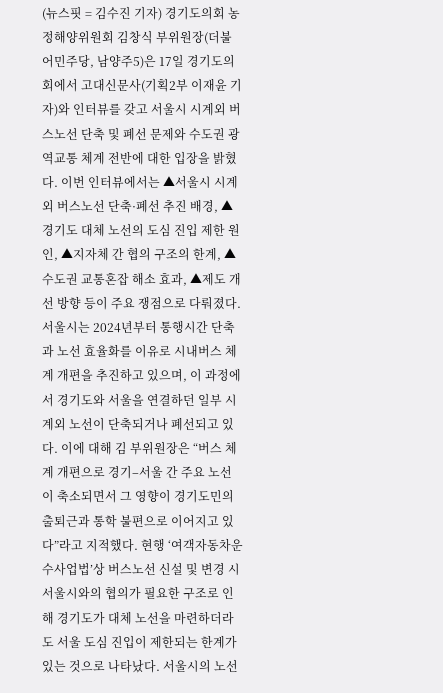(뉴스핏 = 김수진 기자) 경기도의회 농정해양위원회 김창식 부위원장(더불어민주당, 남양주5)은 17일 경기도의회에서 고대신문사(기획2부 이재윤 기자)와 인터뷰를 갖고 서울시 시계외 버스노선 단축 및 폐선 문제와 수도권 광역교통 체계 전반에 대한 입장을 밝혔다. 이번 인터뷰에서는 ▲서울시 시계외 버스노선 단축·폐선 추진 배경, ▲경기도 대체 노선의 도심 진입 제한 원인, ▲지자체 간 협의 구조의 한계, ▲수도권 교통혼잡 해소 효과, ▲제도 개선 방향 등이 주요 쟁점으로 다뤄졌다. 서울시는 2024년부터 통행시간 단축과 노선 효율화를 이유로 시내버스 체계 개편을 추진하고 있으며, 이 과정에서 경기도와 서울을 연결하던 일부 시계외 노선이 단축되거나 폐선되고 있다. 이에 대해 김 부위원장은 “버스 체계 개편으로 경기–서울 간 주요 노선이 축소되면서 그 영향이 경기도민의 출퇴근과 통학 불편으로 이어지고 있다”라고 지적했다. 현행 ‘여객자동차운수사업법’상 버스노선 신설 및 변경 시 서울시와의 협의가 필요한 구조로 인해 경기도가 대체 노선을 마련하더라도 서울 도심 진입이 제한되는 한계가 있는 것으로 나타났다. 서울시의 노선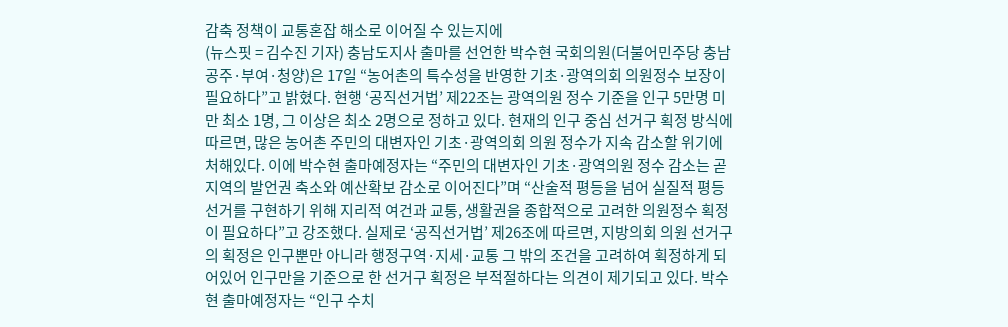감축 정책이 교통혼잡 해소로 이어질 수 있는지에
(뉴스핏 = 김수진 기자) 충남도지사 출마를 선언한 박수현 국회의원(더불어민주당 충남 공주·부여·청양)은 17일 “농어촌의 특수성을 반영한 기초·광역의회 의원정수 보장이 필요하다”고 밝혔다. 현행 ‘공직선거법’ 제22조는 광역의원 정수 기준을 인구 5만명 미만 최소 1명, 그 이상은 최소 2명으로 정하고 있다. 현재의 인구 중심 선거구 획정 방식에 따르면, 많은 농어촌 주민의 대변자인 기초·광역의회 의원 정수가 지속 감소할 위기에 처해있다. 이에 박수현 출마예정자는 “주민의 대변자인 기초·광역의원 정수 감소는 곧 지역의 발언권 축소와 예산확보 감소로 이어진다”며 “산술적 평등을 넘어 실질적 평등선거를 구현하기 위해 지리적 여건과 교통, 생활권을 종합적으로 고려한 의원정수 획정이 필요하다”고 강조했다. 실제로 ‘공직선거법’ 제26조에 따르면, 지방의회 의원 선거구의 획정은 인구뿐만 아니라 행정구역·지세·교통 그 밖의 조건을 고려하여 획정하게 되어있어 인구만을 기준으로 한 선거구 획정은 부적절하다는 의견이 제기되고 있다. 박수현 출마예정자는 “인구 수치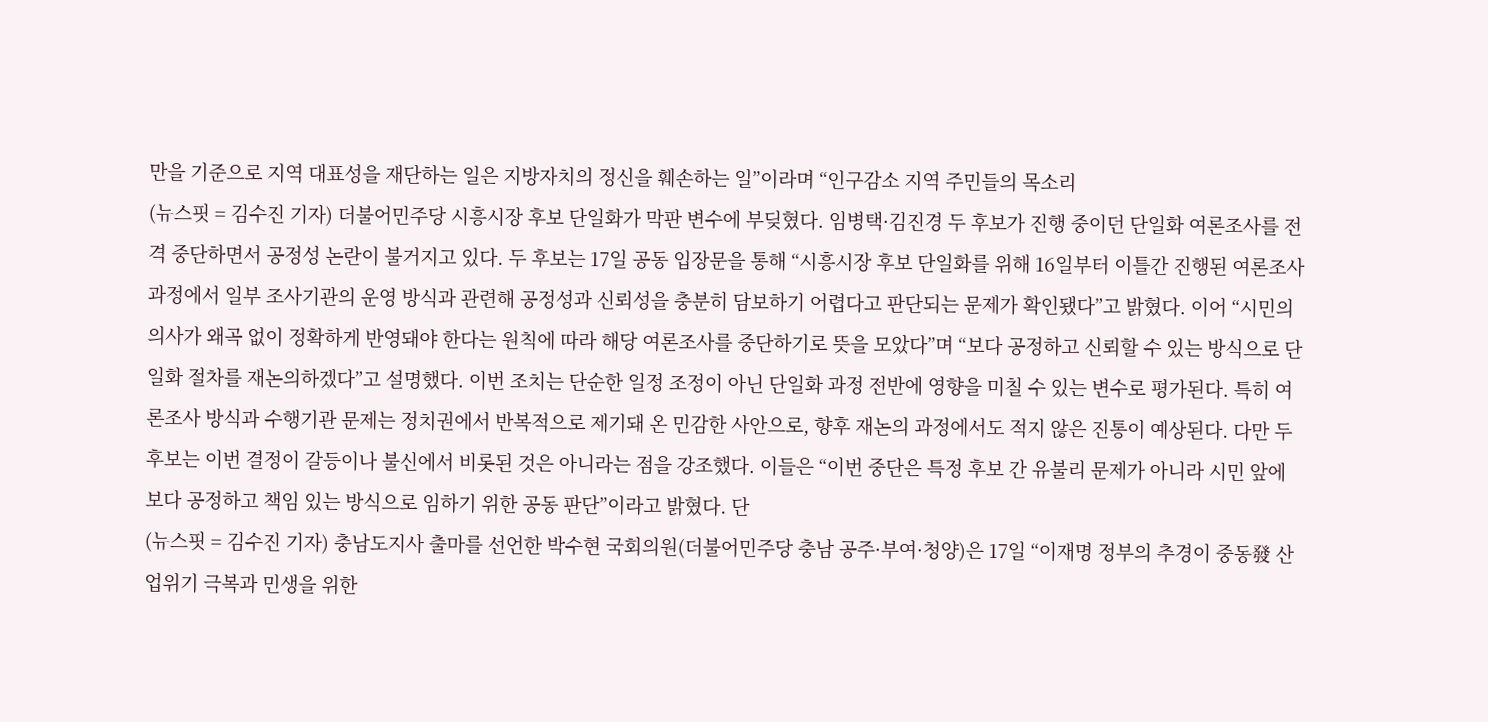만을 기준으로 지역 대표성을 재단하는 일은 지방자치의 정신을 훼손하는 일”이라며 “인구감소 지역 주민들의 목소리
(뉴스핏 = 김수진 기자) 더불어민주당 시흥시장 후보 단일화가 막판 변수에 부딪혔다. 임병택·김진경 두 후보가 진행 중이던 단일화 여론조사를 전격 중단하면서 공정성 논란이 불거지고 있다. 두 후보는 17일 공동 입장문을 통해 “시흥시장 후보 단일화를 위해 16일부터 이틀간 진행된 여론조사 과정에서 일부 조사기관의 운영 방식과 관련해 공정성과 신뢰성을 충분히 담보하기 어렵다고 판단되는 문제가 확인됐다”고 밝혔다. 이어 “시민의 의사가 왜곡 없이 정확하게 반영돼야 한다는 원칙에 따라 해당 여론조사를 중단하기로 뜻을 모았다”며 “보다 공정하고 신뢰할 수 있는 방식으로 단일화 절차를 재논의하겠다”고 설명했다. 이번 조치는 단순한 일정 조정이 아닌 단일화 과정 전반에 영향을 미칠 수 있는 변수로 평가된다. 특히 여론조사 방식과 수행기관 문제는 정치권에서 반복적으로 제기돼 온 민감한 사안으로, 향후 재논의 과정에서도 적지 않은 진통이 예상된다. 다만 두 후보는 이번 결정이 갈등이나 불신에서 비롯된 것은 아니라는 점을 강조했다. 이들은 “이번 중단은 특정 후보 간 유불리 문제가 아니라 시민 앞에 보다 공정하고 책임 있는 방식으로 임하기 위한 공동 판단”이라고 밝혔다. 단
(뉴스핏 = 김수진 기자) 충남도지사 출마를 선언한 박수현 국회의원(더불어민주당 충남 공주·부여·청양)은 17일 “이재명 정부의 추경이 중동發 산업위기 극복과 민생을 위한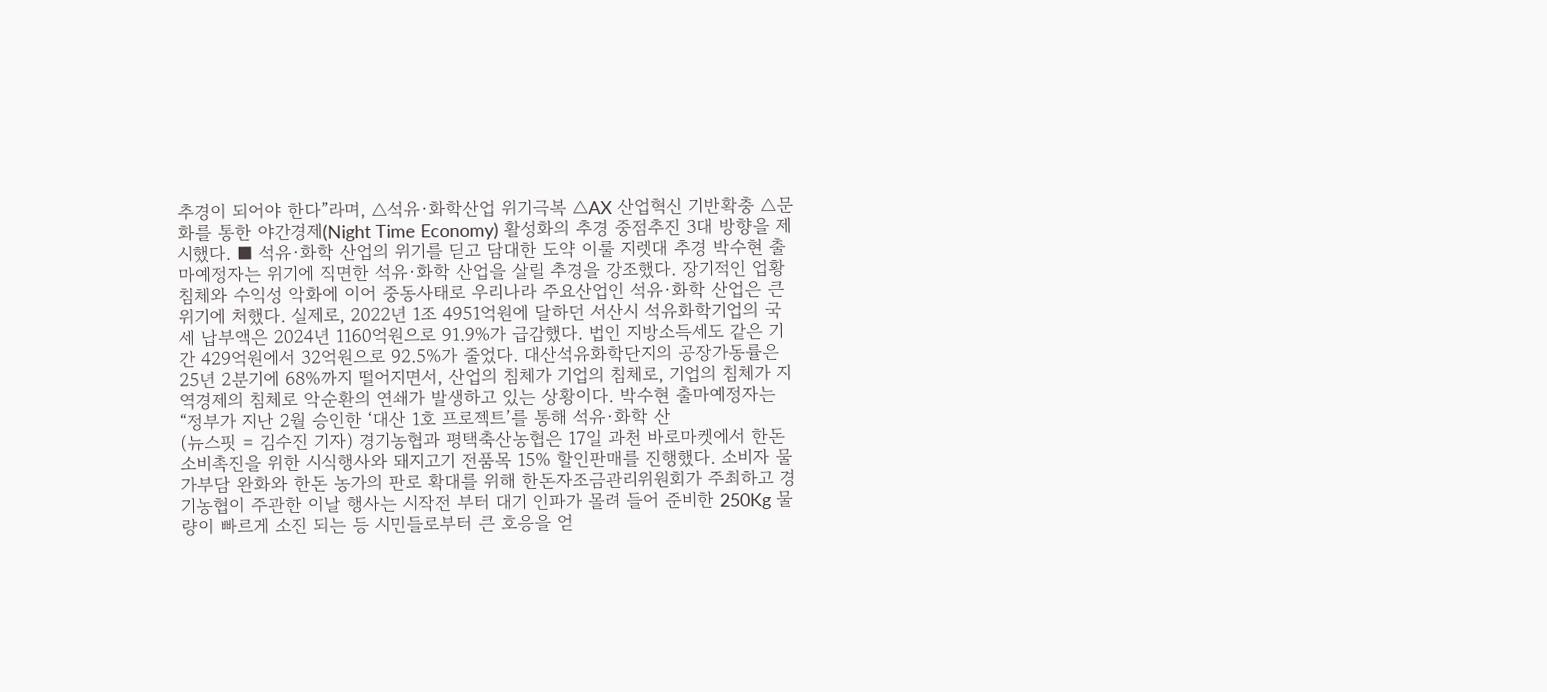추경이 되어야 한다”라며, △석유·화학산업 위기극복 △AX 산업혁신 기반확충 △문화를 통한 야간경제(Night Time Economy) 활성화의 추경 중점추진 3대 방향을 제시했다. ■ 석유·화학 산업의 위기를 딛고 담대한 도약 이룰 지렛대 추경 박수현 출마예정자는 위기에 직면한 석유·화학 산업을 살릴 추경을 강조했다. 장기적인 업황 침체와 수익성 악화에 이어 중동사태로 우리나라 주요산업인 석유·화학 산업은 큰 위기에 처했다. 실제로, 2022년 1조 4951억원에 달하던 서산시 석유화학기업의 국세 납부액은 2024년 1160억원으로 91.9%가 급감했다. 법인 지방소득세도 같은 기간 429억원에서 32억원으로 92.5%가 줄었다. 대산석유화학단지의 공장가동률은 25년 2분기에 68%까지 떨어지면서, 산업의 침체가 기업의 침체로, 기업의 침체가 지역경제의 침체로 악순환의 연쇄가 발생하고 있는 상황이다. 박수현 출마예정자는“정부가 지난 2월 승인한 ‘대산 1호 프로젝트’를 통해 석유·화학 산
(뉴스핏 = 김수진 기자) 경기농협과 평택축산농협은 17일 과천 바로마켓에서 한돈 소비촉진을 위한 시식행사와 돼지고기 전품목 15% 할인판매를 진행했다. 소비자 물가부담 완화와 한돈 농가의 판로 확대를 위해 한돈자조금관리위원회가 주최하고 경기농협이 주관한 이날 행사는 시작전 부터 대기 인파가 몰려 들어 준비한 250Kg 물량이 빠르게 소진 되는 등 시민들로부터 큰 호응을 얻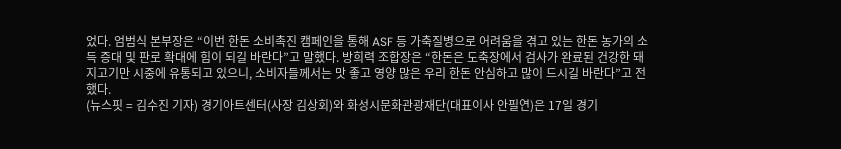었다. 엄범식 본부장은 “이번 한돈 소비촉진 캠페인을 통해 ASF 등 가축질병으로 어려움을 겪고 있는 한돈 농가의 소득 증대 및 판로 확대에 힘이 되길 바란다”고 말했다. 방희력 조합장은 “한돈은 도축장에서 검사가 완료된 건강한 돼지고기만 시중에 유통되고 있으니, 소비자들께서는 맛 좋고 영양 많은 우리 한돈 안심하고 많이 드시길 바란다”고 전했다.
(뉴스핏 = 김수진 기자) 경기아트센터(사장 김상회)와 화성시문화관광재단(대표이사 안필연)은 17일 경기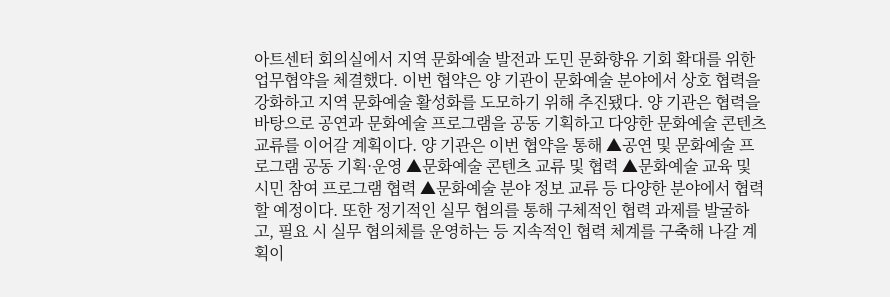아트센터 회의실에서 지역 문화예술 발전과 도민 문화향유 기회 확대를 위한 업무협약을 체결했다. 이번 협약은 양 기관이 문화예술 분야에서 상호 협력을 강화하고 지역 문화예술 활성화를 도모하기 위해 추진됐다. 양 기관은 협력을 바탕으로 공연과 문화예술 프로그램을 공동 기획하고 다양한 문화예술 콘텐츠 교류를 이어갈 계획이다. 양 기관은 이번 협약을 통해 ▲공연 및 문화예술 프로그램 공동 기획·운영 ▲문화예술 콘텐츠 교류 및 협력 ▲문화예술 교육 및 시민 참여 프로그램 협력 ▲문화예술 분야 정보 교류 등 다양한 분야에서 협력할 예정이다. 또한 정기적인 실무 협의를 통해 구체적인 협력 과제를 발굴하고, 필요 시 실무 협의체를 운영하는 등 지속적인 협력 체계를 구축해 나갈 계획이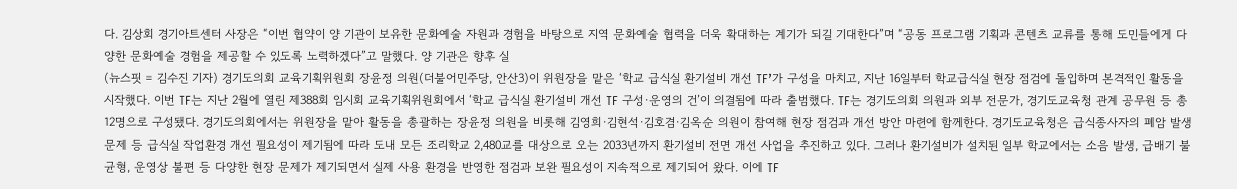다. 김상회 경기아트센터 사장은 “이번 협약이 양 기관이 보유한 문화예술 자원과 경험을 바탕으로 지역 문화예술 협력을 더욱 확대하는 계기가 되길 기대한다”며 “공동 프로그램 기획과 콘텐츠 교류를 통해 도민들에게 다양한 문화예술 경험을 제공할 수 있도록 노력하겠다”고 말했다. 양 기관은 향후 실
(뉴스핏 = 김수진 기자) 경기도의회 교육기획위원회 장윤정 의원(더불어민주당, 안산3)이 위원장을 맡은 ‘학교 급식실 환기설비 개선 TF’가 구성을 마치고, 지난 16일부터 학교급식실 현장 점검에 돌입하며 본격적인 활동을 시작했다. 이번 TF는 지난 2월에 열린 제388회 임시회 교육기획위원회에서 ‘학교 급식실 환기설비 개선 TF 구성·운영의 건’이 의결됨에 따라 출범했다. TF는 경기도의회 의원과 외부 전문가, 경기도교육청 관계 공무원 등 총 12명으로 구성됐다. 경기도의회에서는 위원장을 맡아 활동을 총괄하는 장윤정 의원을 비롯해 김영희·김현석·김호겸·김옥순 의원이 참여해 현장 점검과 개선 방안 마련에 함께한다. 경기도교육청은 급식종사자의 폐암 발생 문제 등 급식실 작업환경 개선 필요성이 제기됨에 따라 도내 모든 조리학교 2,480교를 대상으로 오는 2033년까지 환기설비 전면 개선 사업을 추진하고 있다. 그러나 환기설비가 설치된 일부 학교에서는 소음 발생, 급배기 불균형, 운영상 불편 등 다양한 현장 문제가 제기되면서 실제 사용 환경을 반영한 점검과 보완 필요성이 지속적으로 제기되어 왔다. 이에 TF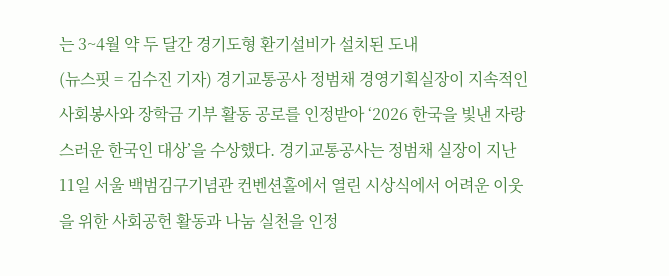는 3~4월 약 두 달간 경기도형 환기설비가 설치된 도내
(뉴스핏 = 김수진 기자) 경기교통공사 정범채 경영기획실장이 지속적인 사회봉사와 장학금 기부 활동 공로를 인정받아 ‘2026 한국을 빛낸 자랑스러운 한국인 대상’을 수상했다. 경기교통공사는 정범채 실장이 지난 11일 서울 백범김구기념관 컨벤션홀에서 열린 시상식에서 어려운 이웃을 위한 사회공헌 활동과 나눔 실천을 인정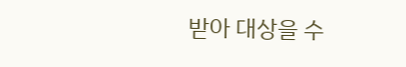받아 대상을 수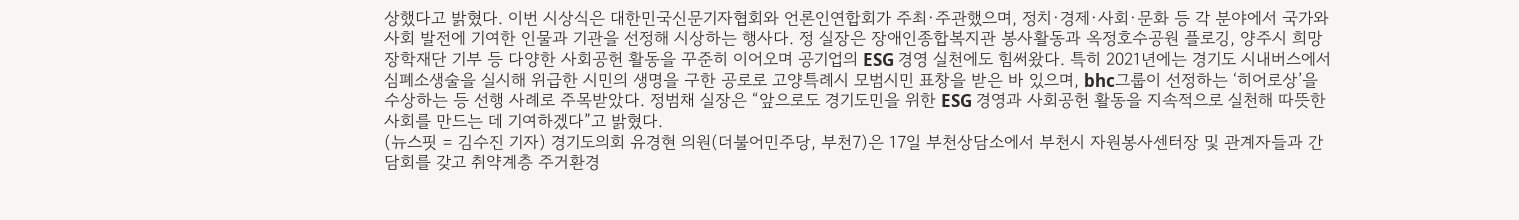상했다고 밝혔다. 이번 시상식은 대한민국신문기자협회와 언론인연합회가 주최·주관했으며, 정치·경제·사회·문화 등 각 분야에서 국가와 사회 발전에 기여한 인물과 기관을 선정해 시상하는 행사다. 정 실장은 장애인종합복지관 봉사활동과 옥정호수공원 플로깅, 양주시 희망장학재단 기부 등 다양한 사회공헌 활동을 꾸준히 이어오며 공기업의 ESG 경영 실천에도 힘써왔다. 특히 2021년에는 경기도 시내버스에서 심폐소생술을 실시해 위급한 시민의 생명을 구한 공로로 고양특례시 모범시민 표창을 받은 바 있으며, bhc그룹이 선정하는 ‘히어로상’을 수상하는 등 선행 사례로 주목받았다. 정범채 실장은 “앞으로도 경기도민을 위한 ESG 경영과 사회공헌 활동을 지속적으로 실천해 따뜻한 사회를 만드는 데 기여하겠다”고 밝혔다.
(뉴스핏 = 김수진 기자) 경기도의회 유경현 의원(더불어민주당, 부천7)은 17일 부천상담소에서 부천시 자원봉사센터장 및 관계자들과 간담회를 갖고 취약계층 주거환경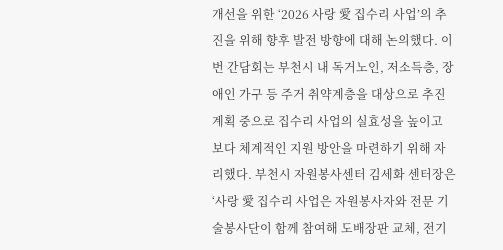개선을 위한 ‘2026 사랑 愛 집수리 사업’의 추진을 위해 향후 발전 방향에 대해 논의했다. 이번 간담회는 부천시 내 독거노인, 저소득층, 장애인 가구 등 주거 취약계층을 대상으로 추진 계획 중으로 집수리 사업의 실효성을 높이고 보다 체계적인 지원 방안을 마련하기 위해 자리했다. 부천시 자원봉사센터 김세화 센터장은 ‘사랑 愛 집수리 사업은 자원봉사자와 전문 기술봉사단이 함께 참여해 도배장판 교체, 전기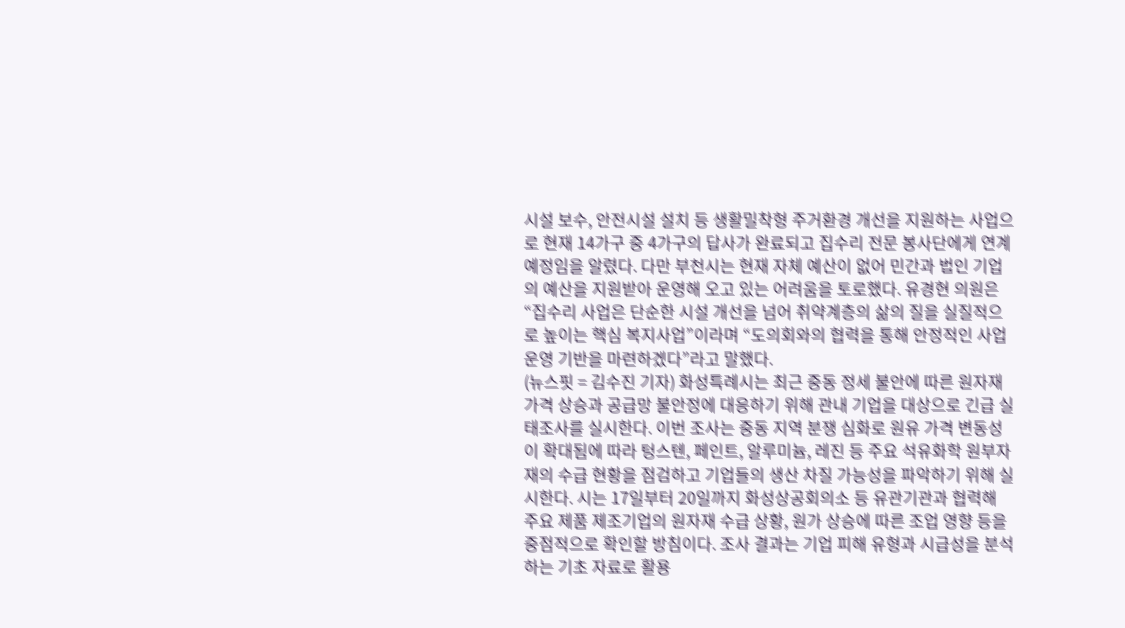시설 보수, 안전시설 설치 등 생활밀착형 주거환경 개선을 지원하는 사업으로 현재 14가구 중 4가구의 답사가 완료되고 집수리 전문 봉사단에게 연계 예정임을 알렸다. 다만 부천시는 현재 자체 예산이 없어 민간과 법인 기업의 예산을 지원받아 운영해 오고 있는 어려움을 토로했다. 유경현 의원은 “집수리 사업은 단순한 시설 개선을 넘어 취약계층의 삶의 질을 실질적으로 높이는 핵심 복지사업”이라며 “도의회와의 협력을 통해 안정적인 사업 운영 기반을 마련하겠다”라고 말했다.
(뉴스핏 = 김수진 기자) 화성특례시는 최근 중동 정세 불안에 따른 원자재 가격 상승과 공급망 불안정에 대응하기 위해 관내 기업을 대상으로 긴급 실태조사를 실시한다. 이번 조사는 중동 지역 분쟁 심화로 원유 가격 변동성이 확대됨에 따라 텅스텐, 페인트, 알루미늄, 레진 등 주요 석유화학 원부자재의 수급 현황을 점검하고 기업들의 생산 차질 가능성을 파악하기 위해 실시한다. 시는 17일부터 20일까지 화성상공회의소 등 유관기관과 협력해 주요 제품 제조기업의 원자재 수급 상황, 원가 상승에 따른 조업 영향 등을 중점적으로 확인할 방침이다. 조사 결과는 기업 피해 유형과 시급성을 분석하는 기초 자료로 활용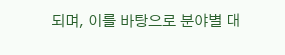되며, 이를 바탕으로 분야별 대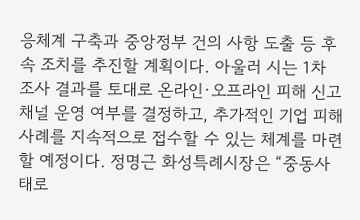응체계 구축과 중앙정부 건의 사항 도출 등 후속 조치를 추진할 계획이다. 아울러 시는 1차 조사 결과를 토대로 온라인·오프라인 피해 신고 채널 운영 여부를 결정하고, 추가적인 기업 피해 사례를 지속적으로 접수할 수 있는 체계를 마련할 예정이다. 정명근 화성특례시장은 “중동사태로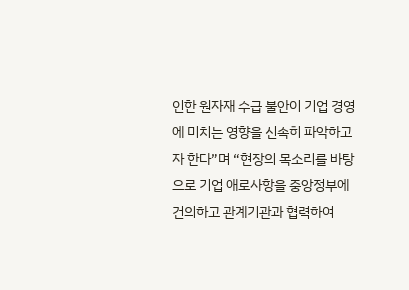인한 원자재 수급 불안이 기업 경영에 미치는 영향을 신속히 파악하고자 한다”며 “현장의 목소리를 바탕으로 기업 애로사항을 중앙정부에 건의하고 관계기관과 협력하여